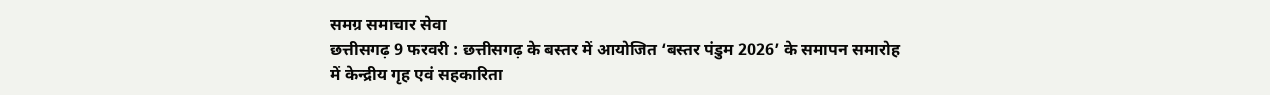समग्र समाचार सेवा
छत्तीसगढ़ 9 फरवरी : छत्तीसगढ़ के बस्तर में आयोजित ‘बस्तर पंडुम 2026’ के समापन समारोह में केन्द्रीय गृह एवं सहकारिता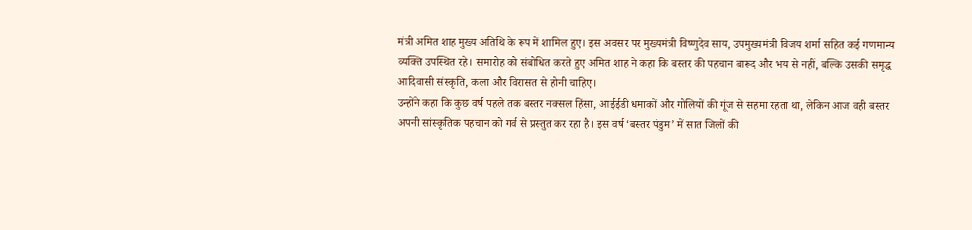मंत्री अमित शाह मुख्य अतिथि के रूप में शामिल हुए। इस अवसर पर मुख्यमंत्री विष्णुदेव साय, उपमुख्यमंत्री विजय शर्मा सहित कई गणमान्य व्यक्ति उपस्थित रहे। समारोह को संबोधित करते हुए अमित शाह ने कहा कि बस्तर की पहचान बारूद और भय से नहीं, बल्कि उसकी समृद्ध आदिवासी संस्कृति, कला और विरासत से होनी चाहिए।
उन्होंने कहा कि कुछ वर्ष पहले तक बस्तर नक्सल हिंसा, आईईडी धमाकों और गोलियों की गूंज से सहमा रहता था, लेकिन आज वही बस्तर अपनी सांस्कृतिक पहचान को गर्व से प्रस्तुत कर रहा है। इस वर्ष ‘बस्तर पंडुम’ में सात जिलों की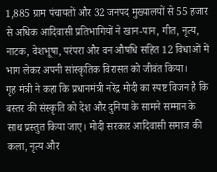1,885 ग्राम पंचायतों और 32 जनपद मुख्यालयों से 55 हजार से अधिक आदिवासी प्रतिभागियों ने खान-पान, गीत, नृत्य, नाटक, वेशभूषा, परंपरा और वन औषधि सहित 12 विधाओं में भाग लेकर अपनी सांस्कृतिक विरासत को जीवंत किया।
गृह मंत्री ने कहा कि प्रधानमंत्री नरेंद्र मोदी का स्पष्ट विजन है कि बस्तर की संस्कृति को देश और दुनिया के सामने सम्मान के साथ प्रस्तुत किया जाए। मोदी सरकार आदिवासी समाज की कला, नृत्य और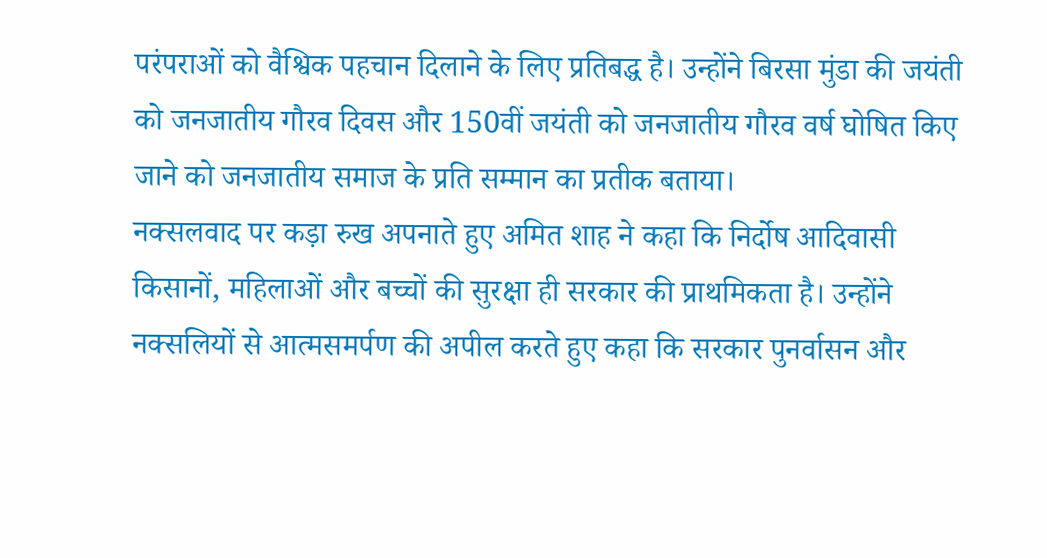परंपराओं को वैश्विक पहचान दिलाने के लिए प्रतिबद्ध है। उन्होंने बिरसा मुंडा की जयंती को जनजातीय गौरव दिवस और 150वीं जयंती को जनजातीय गौरव वर्ष घोषित किए जाने को जनजातीय समाज के प्रति सम्मान का प्रतीक बताया।
नक्सलवाद पर कड़ा रुख अपनाते हुए अमित शाह ने कहा कि निर्दोष आदिवासी किसानों, महिलाओं और बच्चों की सुरक्षा ही सरकार की प्राथमिकता है। उन्होंने नक्सलियों से आत्मसमर्पण की अपील करते हुए कहा कि सरकार पुनर्वासन और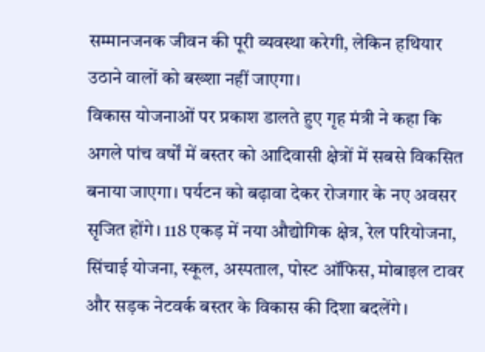सम्मानजनक जीवन की पूरी व्यवस्था करेगी, लेकिन हथियार उठाने वालों को बख्शा नहीं जाएगा।
विकास योजनाओं पर प्रकाश डालते हुए गृह मंत्री ने कहा कि अगले पांच वर्षों में बस्तर को आदिवासी क्षेत्रों में सबसे विकसित बनाया जाएगा। पर्यटन को बढ़ावा देकर रोजगार के नए अवसर सृजित होंगे। 118 एकड़ में नया औद्योगिक क्षेत्र, रेल परियोजना, सिंचाई योजना, स्कूल, अस्पताल, पोस्ट ऑफिस, मोबाइल टावर और सड़क नेटवर्क बस्तर के विकास की दिशा बदलेंगे।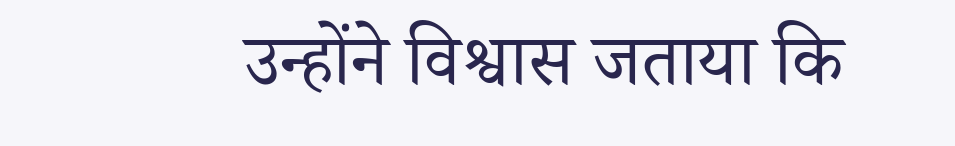उन्होंने विश्वास जताया कि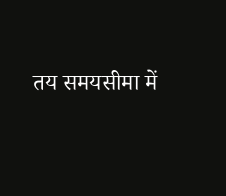तय समयसीमा में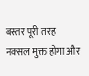बस्तर पूरी तरह नक्सल मुक्त होगा और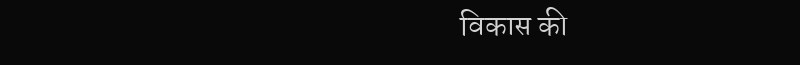विकास की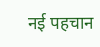नई पहचान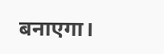बनाएगा।